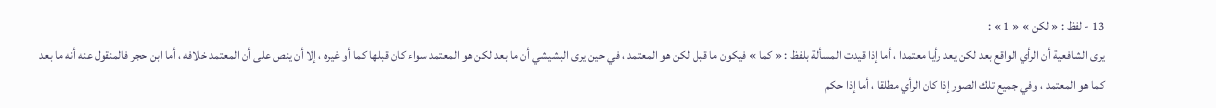13 - لفظ : « لكن » « 1 » :
يرى الشافعية أن الرأي الواقع بعد لكن يعد رأيا معتمدا ، أما إذا قيدت المسألة بلفظ : « كما » فيكون ما قبل لكن هو المعتمد ، في حين يرى البشيشي أن ما بعد لكن هو المعتمد سواء كان قبلها كما أو غيره ، إلا أن ينص على أن المعتمد خلافه ، أما ابن حجر فالمنقول عنه أنه ما بعد كما هو المعتمد ، وفي جميع تلك الصور إذا كان الرأي مطلقا ، أما إذا حكم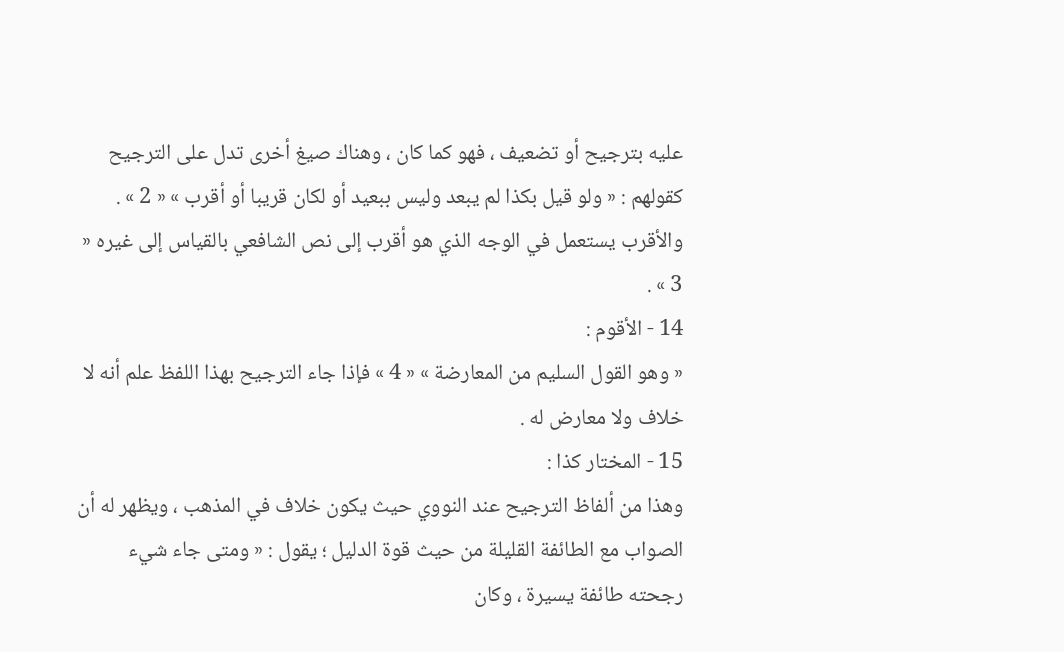عليه بترجيح أو تضعيف ، فهو كما كان ، وهناك صيغ أخرى تدل على الترجيح كقولهم : « ولو قيل بكذا لم يبعد وليس ببعيد أو لكان قريبا أو أقرب » « 2 » .
والأقرب يستعمل في الوجه الذي هو أقرب إلى نص الشافعي بالقياس إلى غيره « 3 » .
14 - الأقوم :
« وهو القول السليم من المعارضة » « 4 » فإذا جاء الترجيح بهذا اللفظ علم أنه لا خلاف ولا معارض له .
15 - المختار كذا :
وهذا من ألفاظ الترجيح عند النووي حيث يكون خلاف في المذهب ، ويظهر له أن الصواب مع الطائفة القليلة من حيث قوة الدليل ؛ يقول : « ومتى جاء شيء رجحته طائفة يسيرة ، وكان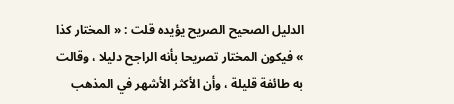الدليل الصحيح الصريح يؤيده قلت : « المختار كذا » فيكون المختار تصريحا بأنه الراجح دليلا ، وقالت به طائفة قليلة ، وأن الأكثر الأشهر في المذهب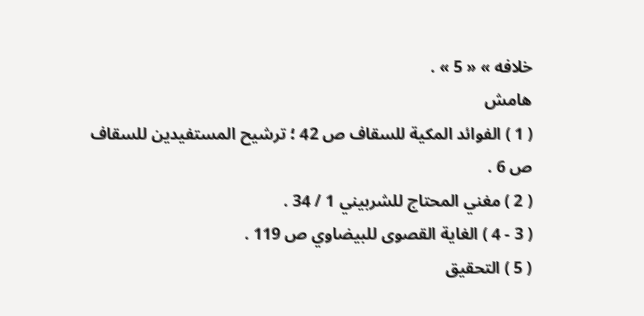خلافه » « 5 » .
هامش
( 1 ) الفوائد المكية للسقاف ص 42 ؛ ترشيح المستفيدين للسقاف ص 6 .
( 2 ) مغني المحتاج للشربيني 1 / 34 .
( 3 - 4 ) الغاية القصوى للبيضاوي ص 119 .
( 5 ) التحقيق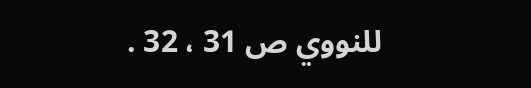للنووي ص 31 ، 32 .